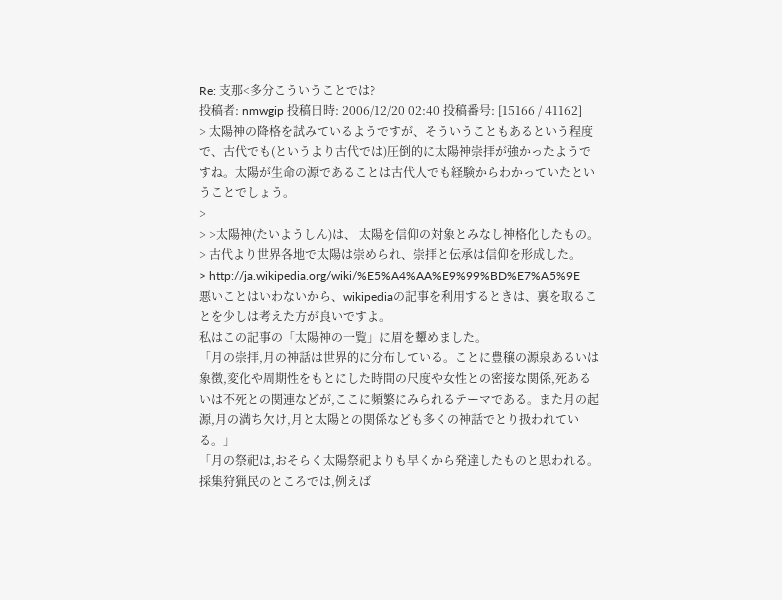Re: 支那<多分こういうことでは?
投稿者: nmwgip 投稿日時: 2006/12/20 02:40 投稿番号: [15166 / 41162]
> 太陽神の降格を試みているようですが、そういうこともあるという程度で、古代でも(というより古代では)圧倒的に太陽神崇拝が強かったようですね。太陽が生命の源であることは古代人でも経験からわかっていたということでしょう。
>
> >太陽神(たいようしん)は、 太陽を信仰の対象とみなし神格化したもの。
> 古代より世界各地で太陽は崇められ、崇拝と伝承は信仰を形成した。
> http://ja.wikipedia.org/wiki/%E5%A4%AA%E9%99%BD%E7%A5%9E
悪いことはいわないから、wikipediaの記事を利用するときは、裏を取ることを少しは考えた方が良いですよ。
私はこの記事の「太陽神の一覧」に眉を顰めました。
「月の崇拝,月の神話は世界的に分布している。ことに豊穣の源泉あるいは象徴,変化や周期性をもとにした時間の尺度や女性との密接な関係,死あるいは不死との関連などが,ここに頻繁にみられるテーマである。また月の起源,月の満ち欠け,月と太陽との関係なども多くの神話でとり扱われている。」
「月の祭祀は,おそらく太陽祭祀よりも早くから発達したものと思われる。採集狩猟民のところでは,例えば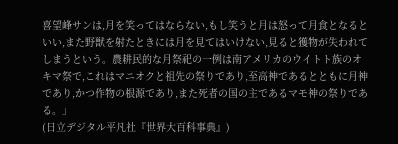喜望峰サンは,月を笑ってはならない,もし笑うと月は怒って月食となるといい,また野獣を射たときには月を見てはいけない,見ると獲物が失われてしまうという。農耕民的な月祭祀の一例は南アメリカのウイトト族のオキマ祭で,これはマニオクと祖先の祭りであり,至高神であるとともに月神であり,かつ作物の根源であり,また死者の国の主であるマモ神の祭りである。」
(日立デジタル平凡社『世界大百科事典』)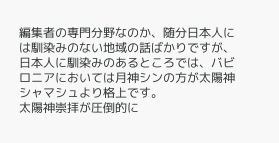編集者の専門分野なのか、随分日本人には馴染みのない地域の話ばかりですが、日本人に馴染みのあるところでは、バビロニアにおいては月神シンの方が太陽神シャマシュより格上です。
太陽神崇拝が圧倒的に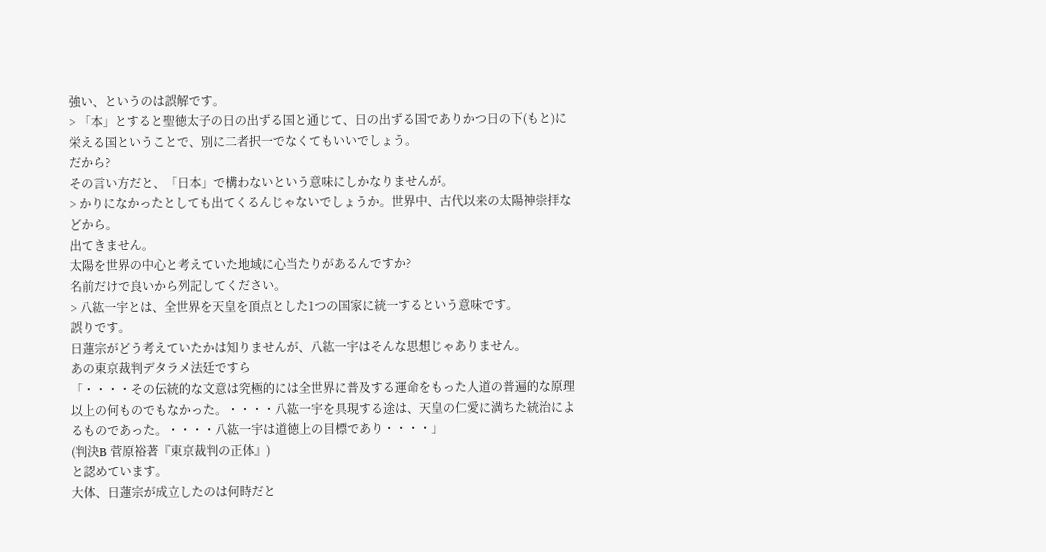強い、というのは誤解です。
> 「本」とすると聖徳太子の日の出ずる国と通じて、日の出ずる国でありかつ日の下(もと)に栄える国ということで、別に二者択一でなくてもいいでしょう。
だから?
その言い方だと、「日本」で構わないという意味にしかなりませんが。
> かりになかったとしても出てくるんじゃないでしょうか。世界中、古代以来の太陽神崇拝などから。
出てきません。
太陽を世界の中心と考えていた地域に心当たりがあるんですか?
名前だけで良いから列記してください。
> 八紘一宇とは、全世界を天皇を頂点とした1つの国家に統一するという意味です。
誤りです。
日蓮宗がどう考えていたかは知りませんが、八紘一宇はそんな思想じゃありません。
あの東京裁判デタラメ法廷ですら
「・・・・その伝統的な文意は究極的には全世界に普及する運命をもった人道の普遍的な原理以上の何ものでもなかった。・・・・八紘一宇を具現する途は、天皇の仁愛に満ちた統治によるものであった。・・・・八紘一宇は道徳上の目標であり・・・・」
(判決B 菅原裕著『東京裁判の正体』)
と認めています。
大体、日蓮宗が成立したのは何時だと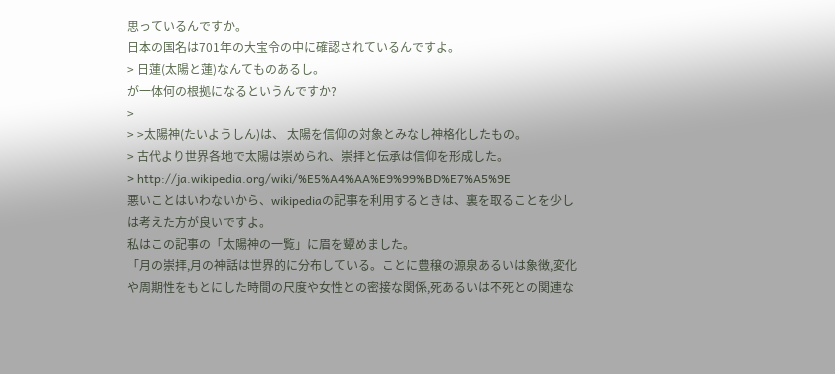思っているんですか。
日本の国名は701年の大宝令の中に確認されているんですよ。
> 日蓮(太陽と蓮)なんてものあるし。
が一体何の根拠になるというんですか?
>
> >太陽神(たいようしん)は、 太陽を信仰の対象とみなし神格化したもの。
> 古代より世界各地で太陽は崇められ、崇拝と伝承は信仰を形成した。
> http://ja.wikipedia.org/wiki/%E5%A4%AA%E9%99%BD%E7%A5%9E
悪いことはいわないから、wikipediaの記事を利用するときは、裏を取ることを少しは考えた方が良いですよ。
私はこの記事の「太陽神の一覧」に眉を顰めました。
「月の崇拝,月の神話は世界的に分布している。ことに豊穣の源泉あるいは象徴,変化や周期性をもとにした時間の尺度や女性との密接な関係,死あるいは不死との関連な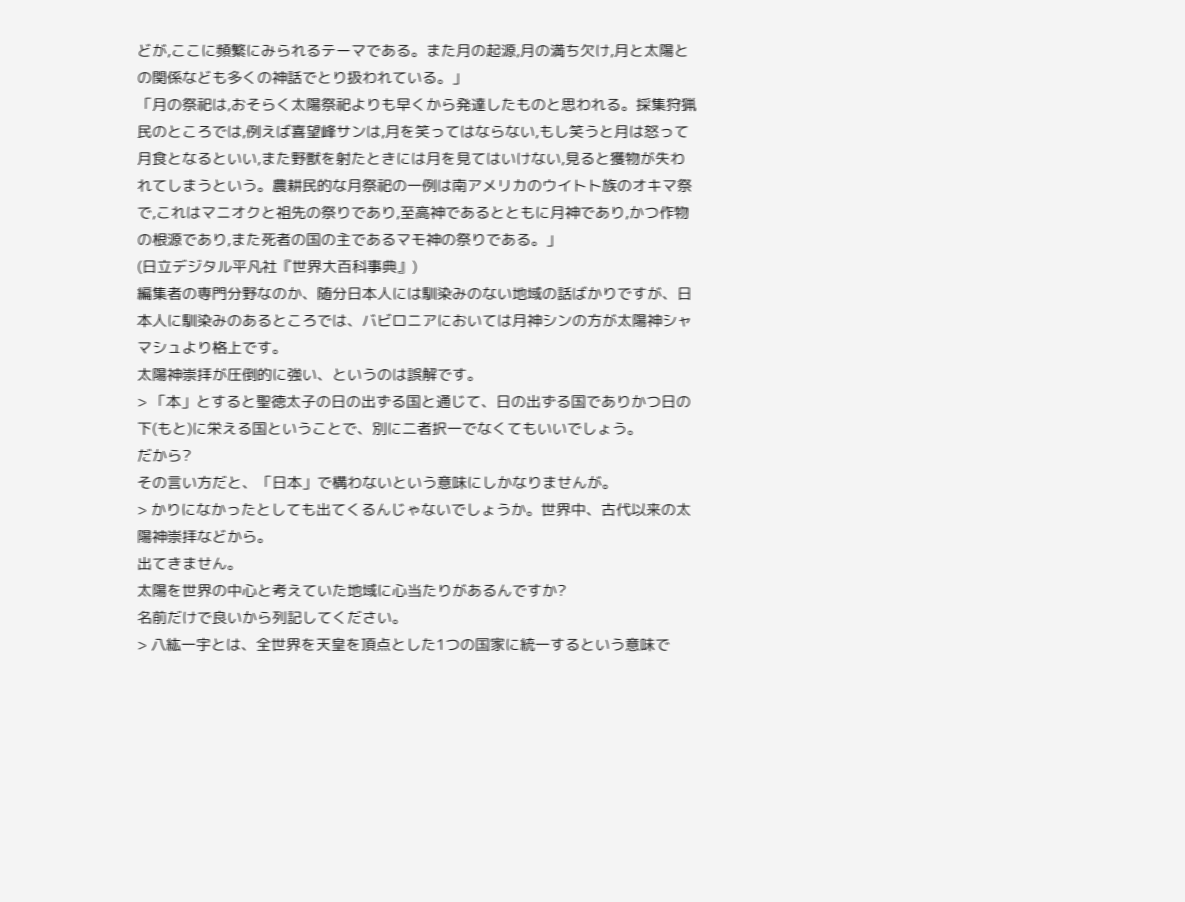どが,ここに頻繁にみられるテーマである。また月の起源,月の満ち欠け,月と太陽との関係なども多くの神話でとり扱われている。」
「月の祭祀は,おそらく太陽祭祀よりも早くから発達したものと思われる。採集狩猟民のところでは,例えば喜望峰サンは,月を笑ってはならない,もし笑うと月は怒って月食となるといい,また野獣を射たときには月を見てはいけない,見ると獲物が失われてしまうという。農耕民的な月祭祀の一例は南アメリカのウイトト族のオキマ祭で,これはマニオクと祖先の祭りであり,至高神であるとともに月神であり,かつ作物の根源であり,また死者の国の主であるマモ神の祭りである。」
(日立デジタル平凡社『世界大百科事典』)
編集者の専門分野なのか、随分日本人には馴染みのない地域の話ばかりですが、日本人に馴染みのあるところでは、バビロニアにおいては月神シンの方が太陽神シャマシュより格上です。
太陽神崇拝が圧倒的に強い、というのは誤解です。
> 「本」とすると聖徳太子の日の出ずる国と通じて、日の出ずる国でありかつ日の下(もと)に栄える国ということで、別に二者択一でなくてもいいでしょう。
だから?
その言い方だと、「日本」で構わないという意味にしかなりませんが。
> かりになかったとしても出てくるんじゃないでしょうか。世界中、古代以来の太陽神崇拝などから。
出てきません。
太陽を世界の中心と考えていた地域に心当たりがあるんですか?
名前だけで良いから列記してください。
> 八紘一宇とは、全世界を天皇を頂点とした1つの国家に統一するという意味で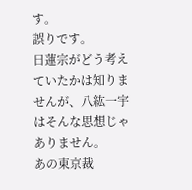す。
誤りです。
日蓮宗がどう考えていたかは知りませんが、八紘一宇はそんな思想じゃありません。
あの東京裁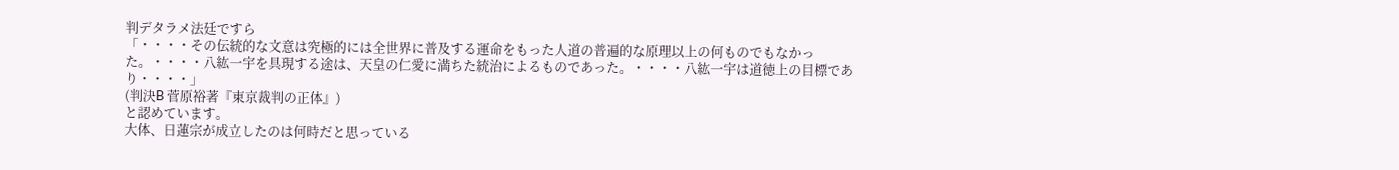判デタラメ法廷ですら
「・・・・その伝統的な文意は究極的には全世界に普及する運命をもった人道の普遍的な原理以上の何ものでもなかった。・・・・八紘一宇を具現する途は、天皇の仁愛に満ちた統治によるものであった。・・・・八紘一宇は道徳上の目標であり・・・・」
(判決B 菅原裕著『東京裁判の正体』)
と認めています。
大体、日蓮宗が成立したのは何時だと思っている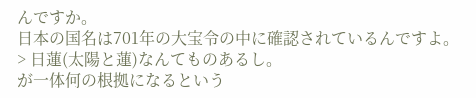んですか。
日本の国名は701年の大宝令の中に確認されているんですよ。
> 日蓮(太陽と蓮)なんてものあるし。
が一体何の根拠になるという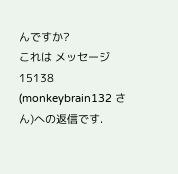んですか?
これは メッセージ 15138 (monkeybrain132 さん)への返信です.